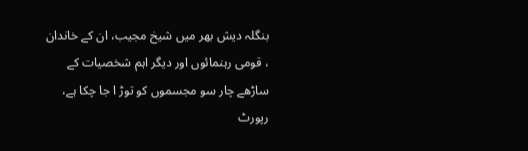بنگلہ دیش بھر میں شیخ مجیب، ان کے خاندان ، قومی رہنمائوں اور دیگر اہم شخصیات کے ساڑھے چار سو مجسموں کو توڑ ا جا چکا ہے، رپورٹ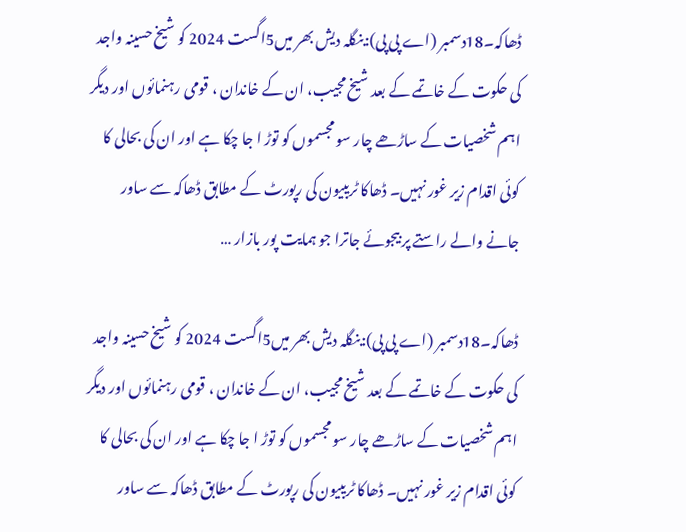ڈھاکہ۔18دسمبر (اے پی پی):بنگلہ دیش بھر میں5اگست 2024 کو شیخ حسینہ واجد کی حکوت کے خاتمے کے بعد شیخ مجیب، ان کے خاندان ، قومی رہنمائوں اور دیگر اہم شخصیات کے ساڑھے چار سو مجسموں کو توڑ ا جا چکا ہے اور ان کی بحالی کا کوئی اقدام زیر غور نہیں۔ ڈھاکا ٹریبیون کی رپورٹ کے مطابق ڈھاکہ سے ساور جانے والے راستے پر بیجوئے جاترا جو ہمایت پور بازار …

ڈھاکہ۔18دسمبر (اے پی پی):بنگلہ دیش بھر میں5اگست 2024 کو شیخ حسینہ واجد کی حکوت کے خاتمے کے بعد شیخ مجیب، ان کے خاندان ، قومی رہنمائوں اور دیگر اہم شخصیات کے ساڑھے چار سو مجسموں کو توڑ ا جا چکا ہے اور ان کی بحالی کا کوئی اقدام زیر غور نہیں۔ ڈھاکا ٹریبیون کی رپورٹ کے مطابق ڈھاکہ سے ساور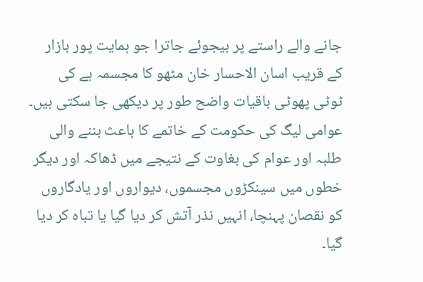جانے والے راستے پر بیجوئے جاترا جو ہمایت پور بازار کے قریب اسان الاحسار خان مٹھو کا مجسمہ ہے کی ٹوٹی پھوٹی باقیات واضح طور پر دیکھی جا سکتی ہیں۔ عوامی لیگ کی حکومت کے خاتمے کا باعث بننے والی طلبہ اور عوام کی بغاوت کے نتیجے میں ڈھاکہ اور دیگر خطوں میں سینکڑوں مجسموں، دیواروں اور یادگاروں کو نقصان پہنچا، انہیں نذر آتش کر دیا گیا یا تباہ کر دیا گیا۔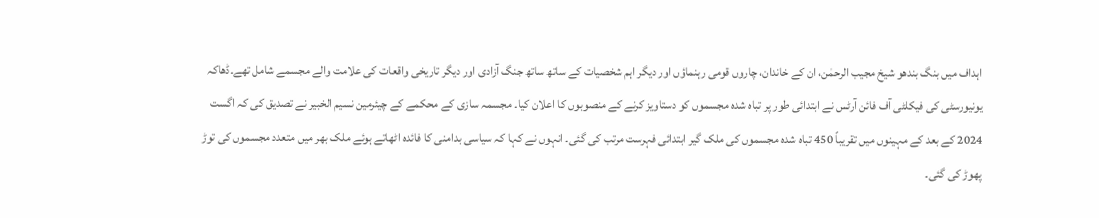اہداف میں بنگ بندھو شیخ مجیب الرحمٰن، ان کے خاندان، چاروں قومی رہنماؤں اور دیگر اہم شخصیات کے ساتھ ساتھ جنگ آزادی اور دیگر تاریخی واقعات کی علامت والے مجسمے شامل تھے۔ڈھاکہ یونیورسٹی کی فیکلٹی آف فائن آرٹس نے ابتدائی طور پر تباہ شدہ مجسموں کو دستاویز کرنے کے منصوبوں کا اعلان کیا۔ مجسمہ سازی کے محکمے کے چیئرمین نسیم الخبیر نے تصدیق کی کہ اگست 2024 کے بعد کے مہینوں میں تقریباً 450 تباہ شدہ مجسموں کی ملک گیر ابتدائی فہرست مرتب کی گئی۔ انہوں نے کہا کہ سیاسی بدامنی کا فائدہ اٹھاتے ہوئے ملک بھر میں متعدد مجسموں کی توڑ پھوڑ کی گئی۔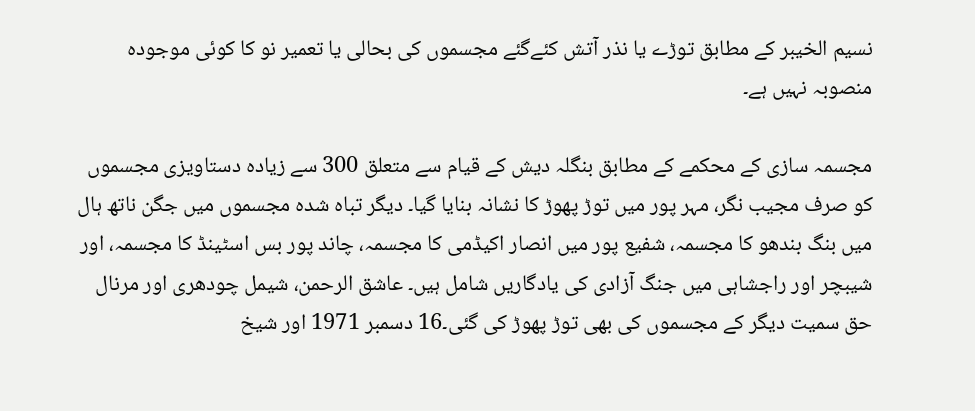نسیم الخیبر کے مطابق توڑے یا نذر آتش کئےگئے مجسموں کی بحالی یا تعمیر نو کا کوئی موجودہ منصوبہ نہیں ہے۔

مجسمہ سازی کے محکمے کے مطابق بنگلہ دیش کے قیام سے متعلق 300 سے زیادہ دستاویزی مجسموں کو صرف مجیب نگر، مہر پور میں توڑ پھوڑ کا نشانہ بنایا گیا۔ دیگر تباہ شدہ مجسموں میں جگن ناتھ ہال میں بنگ بندھو کا مجسمہ، شفیع پور میں انصار اکیڈمی کا مجسمہ، چاند پور بس اسٹینڈ کا مجسمہ، اور شیبچر اور راجشاہی میں جنگ آزادی کی یادگاریں شامل ہیں۔ عاشق الرحمن، شیمل چودھری اور مرنال حق سمیت دیگر کے مجسموں کی بھی توڑ پھوڑ کی گئی۔16 دسمبر 1971 اور شیخ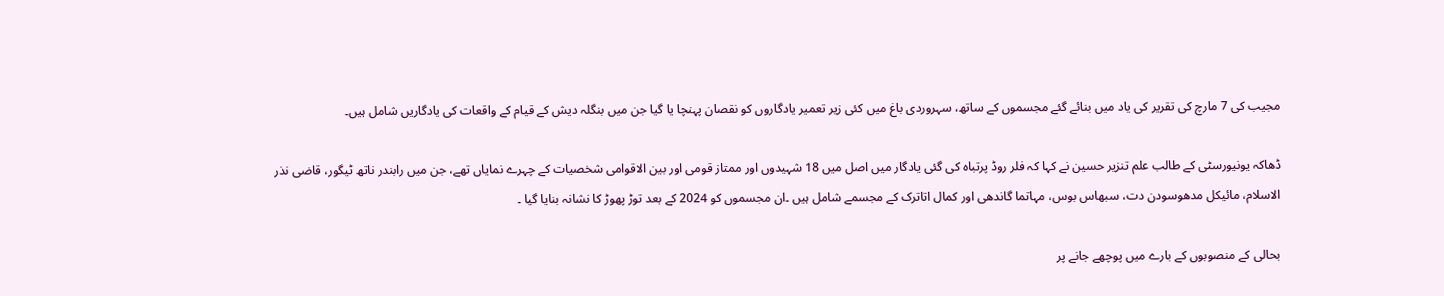مجیب کی 7 مارچ کی تقریر کی یاد میں بنائے گئے مجسموں کے ساتھ، سہروردی باغ میں کئی زیر تعمیر یادگاروں کو نقصان پہنچا یا گیا جن میں بنگلہ دیش کے قیام کے واقعات کی یادگاریں شامل ہیں۔

ڈھاکہ یونیورسٹی کے طالب علم تنزیر حسین نے کہا کہ فلر روڈ پرتباہ کی گئی یادگار میں اصل میں 18 شہیدوں اور ممتاز قومی اور بین الاقوامی شخصیات کے چہرے نمایاں تھے، جن میں رابندر ناتھ ٹیگور، قاضی نذر الاسلام، مائیکل مدھوسودن دت، سبھاس بوس، مہاتما گاندھی اور کمال اتاترک کے مجسمے شامل ہیں ۔ان مجسموں کو 2024 کے بعد توڑ پھوڑ کا نشانہ بنایا گیا ۔

بحالی کے منصوبوں کے بارے میں پوچھے جانے پر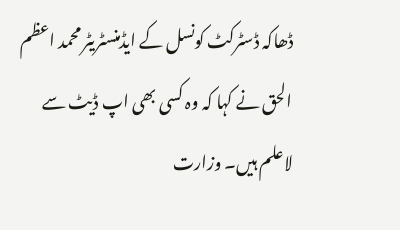ڈھاکہ ڈسٹرکٹ کونسل کے ایڈمنسٹریٹر محمد اعظم الحق نے کہا کہ وہ کسی بھی اپ ڈیٹ سے لاعلم ہیں۔ وزارت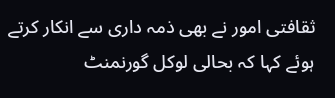ثقافتی امور نے بھی ذمہ داری سے انکار کرتے ہوئے کہا کہ بحالی لوکل گورنمنٹ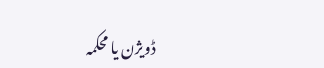ڈویژن یا محکمہ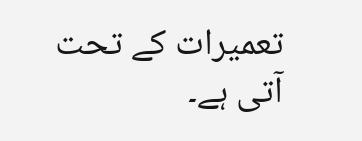تعمیرات کے تحت آتی ہے۔